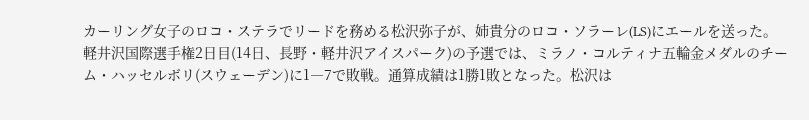カーリング女子のロコ・ステラでリードを務める松沢弥子が、姉貴分のロコ・ソラーレ(LS)にエールを送った。
軽井沢国際選手権2日目(14日、長野・軽井沢アイスパーク)の予選では、ミラノ・コルティナ五輪金メダルのチーム・ハッセルボリ(スウェーデン)に1―7で敗戦。通算成績は1勝1敗となった。松沢は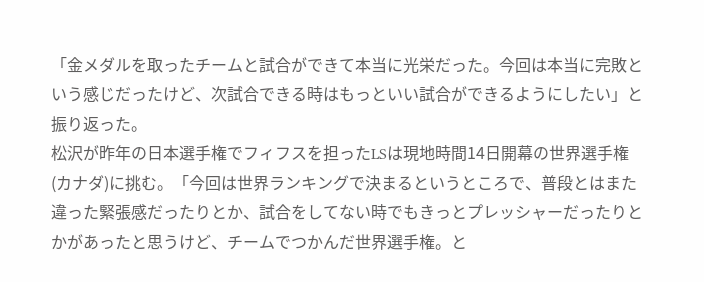「金メダルを取ったチームと試合ができて本当に光栄だった。今回は本当に完敗という感じだったけど、次試合できる時はもっといい試合ができるようにしたい」と振り返った。
松沢が昨年の日本選手権でフィフスを担ったLSは現地時間14日開幕の世界選手権(カナダ)に挑む。「今回は世界ランキングで決まるというところで、普段とはまた違った緊張感だったりとか、試合をしてない時でもきっとプレッシャーだったりとかがあったと思うけど、チームでつかんだ世界選手権。と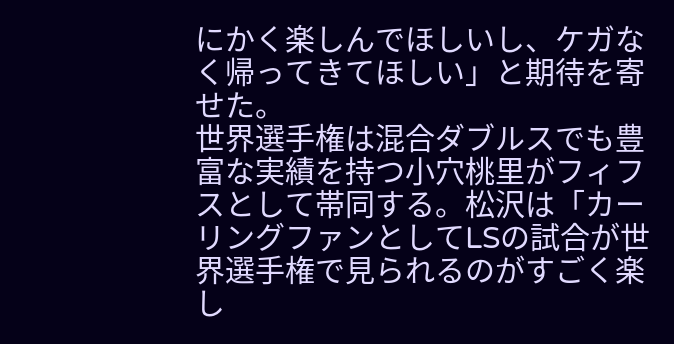にかく楽しんでほしいし、ケガなく帰ってきてほしい」と期待を寄せた。
世界選手権は混合ダブルスでも豊富な実績を持つ小穴桃里がフィフスとして帯同する。松沢は「カーリングファンとしてLSの試合が世界選手権で見られるのがすごく楽し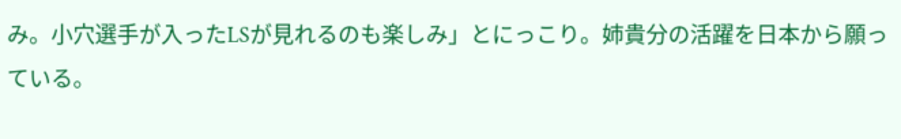み。小穴選手が入ったLSが見れるのも楽しみ」とにっこり。姉貴分の活躍を日本から願っている。